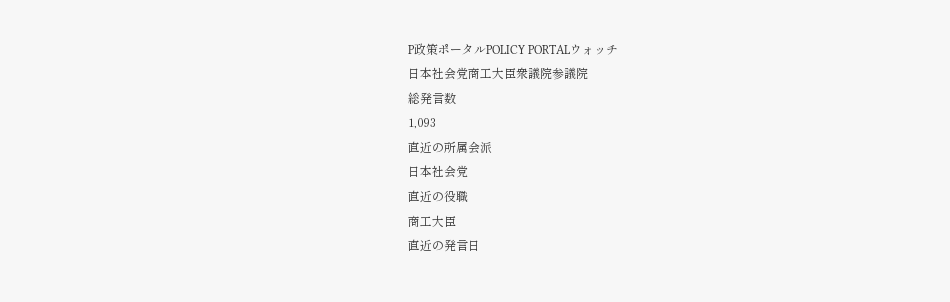P政策ポータルPOLICY PORTALウォッチ
日本社会党商工大臣衆議院参議院
総発言数
1,093
直近の所属会派
日本社会党
直近の役職
商工大臣
直近の発言日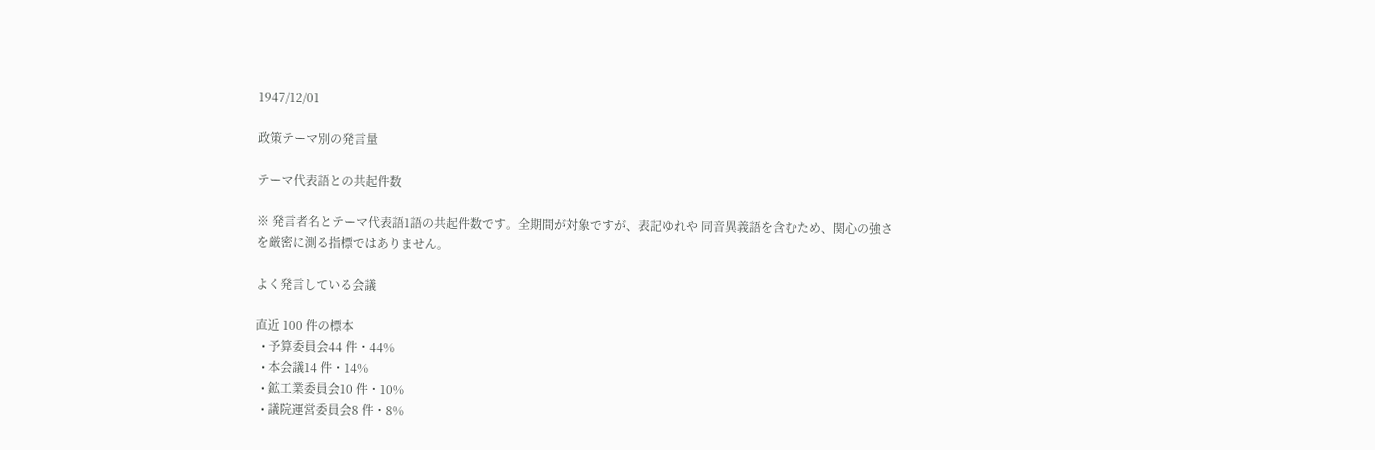1947/12/01

政策テーマ別の発言量

テーマ代表語との共起件数

※ 発言者名とテーマ代表語1語の共起件数です。全期間が対象ですが、表記ゆれや 同音異義語を含むため、関心の強さを厳密に測る指標ではありません。

よく発言している会議

直近 100 件の標本
  • 予算委員会44 件・44%
  • 本会議14 件・14%
  • 鉱工業委員会10 件・10%
  • 議院運営委員会8 件・8%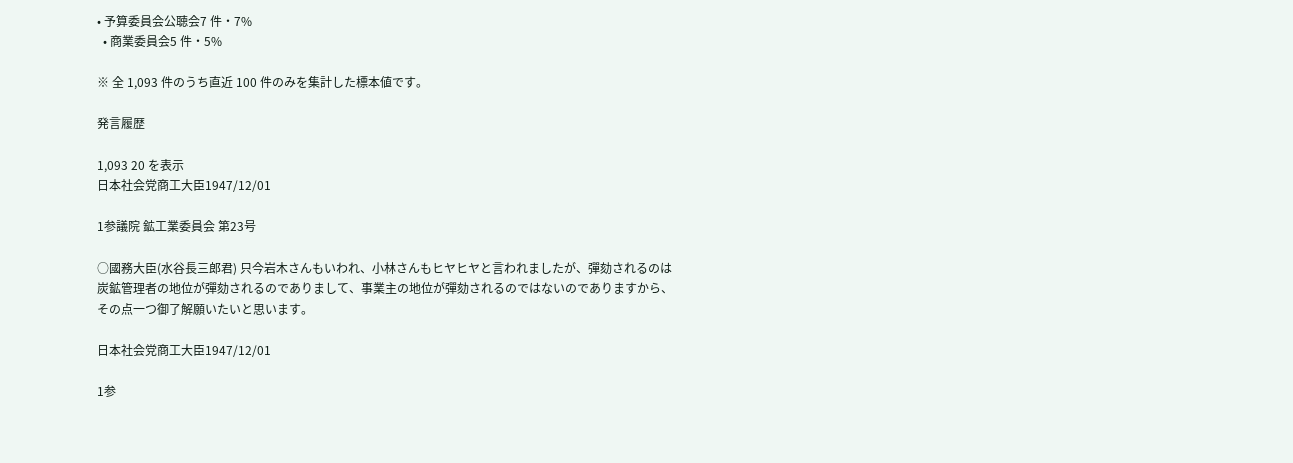• 予算委員会公聴会7 件・7%
  • 商業委員会5 件・5%

※ 全 1,093 件のうち直近 100 件のみを集計した標本値です。

発言履歴

1,093 20 を表示
日本社会党商工大臣1947/12/01

1参議院 鉱工業委員会 第23号

○國務大臣(水谷長三郎君) 只今岩木さんもいわれ、小林さんもヒヤヒヤと言われましたが、彈劾されるのは炭鉱管理者の地位が彈劾されるのでありまして、事業主の地位が彈劾されるのではないのでありますから、その点一つ御了解願いたいと思います。

日本社会党商工大臣1947/12/01

1参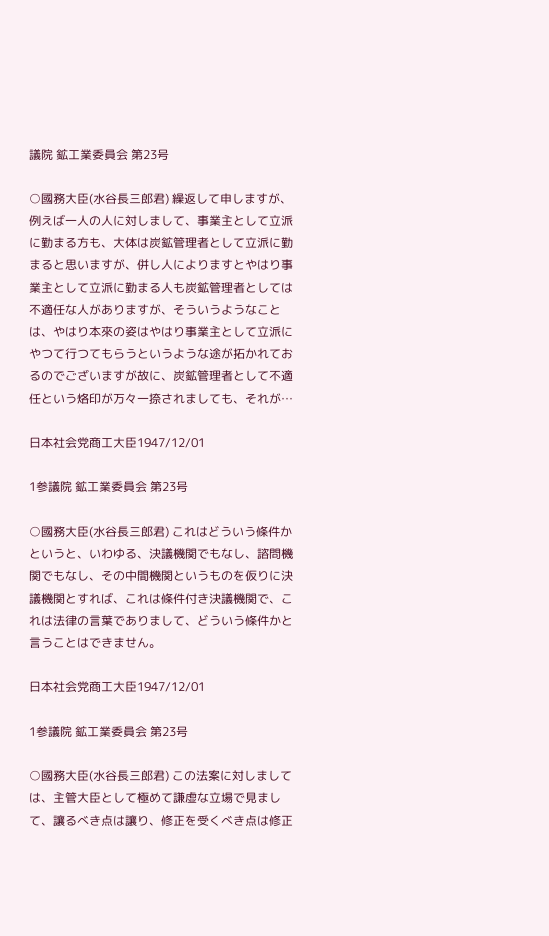議院 鉱工業委員会 第23号

○國務大臣(水谷長三郎君) 繰返して申しますが、例えば一人の人に対しまして、事業主として立派に勤まる方も、大体は炭鉱管理者として立派に勤まると思いますが、併し人によりますとやはり事業主として立派に勤まる人も炭鉱管理者としては不適任な人がありますが、そういうようなことは、やはり本來の姿はやはり事業主として立派にやつて行つてもらうというような途が拓かれておるのでございますが故に、炭鉱管理者として不適任という烙印が万々一捺されましても、それが…

日本社会党商工大臣1947/12/01

1参議院 鉱工業委員会 第23号

○國務大臣(水谷長三郎君) これはどういう條件かというと、いわゆる、決議機関でもなし、諮問機関でもなし、その中間機関というものを仮りに決議機関とすれば、これは條件付き決議機関で、これは法律の言葉でありまして、どういう條件かと言うことはできません。

日本社会党商工大臣1947/12/01

1参議院 鉱工業委員会 第23号

○國務大臣(水谷長三郎君) この法案に対しましては、主管大臣として極めて謙虚な立場で見まして、讓るべき点は讓り、修正を受くべき点は修正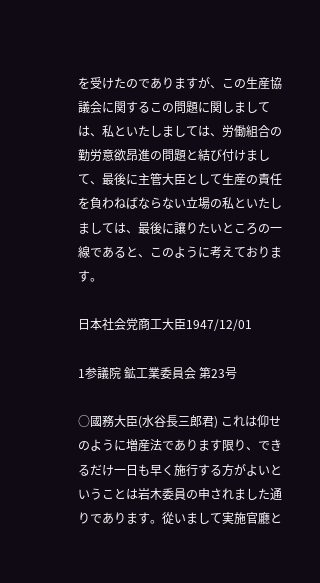を受けたのでありますが、この生産協議会に関するこの問題に関しましては、私といたしましては、労働組合の勤労意欲昂進の問題と結び付けまして、最後に主管大臣として生産の責任を負わねばならない立場の私といたしましては、最後に讓りたいところの一線であると、このように考えております。

日本社会党商工大臣1947/12/01

1参議院 鉱工業委員会 第23号

○國務大臣(水谷長三郎君) これは仰せのように増産法であります限り、できるだけ一日も早く施行する方がよいということは岩木委員の申されました通りであります。從いまして実施官廳と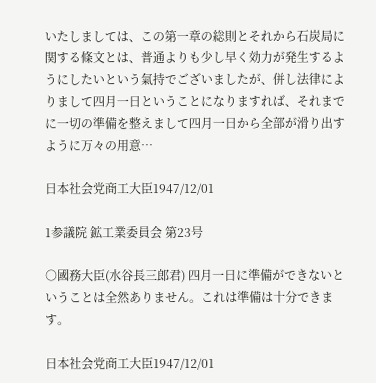いたしましては、この第一章の総則とそれから石炭局に関する條文とは、普通よりも少し早く効力が発生するようにしたいという氣持でございましたが、併し法律によりまして四月一日ということになりますれば、それまでに一切の準備を整えまして四月一日から全部が滑り出すように万々の用意…

日本社会党商工大臣1947/12/01

1参議院 鉱工業委員会 第23号

○國務大臣(水谷長三郎君) 四月一日に準備ができないということは全然ありません。これは準備は十分できます。

日本社会党商工大臣1947/12/01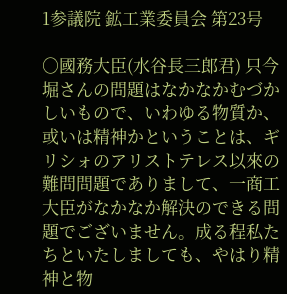1参議院 鉱工業委員会 第23号

○國務大臣(水谷長三郎君) 只今堀さんの問題はなかなかむづかしいもので、いわゆる物質か、或いは精神かということは、ギリシォのアリストテレス以來の難問問題でありまして、一商工大臣がなかなか解決のできる問題でございません。成る程私たちといたしましても、やはり精神と物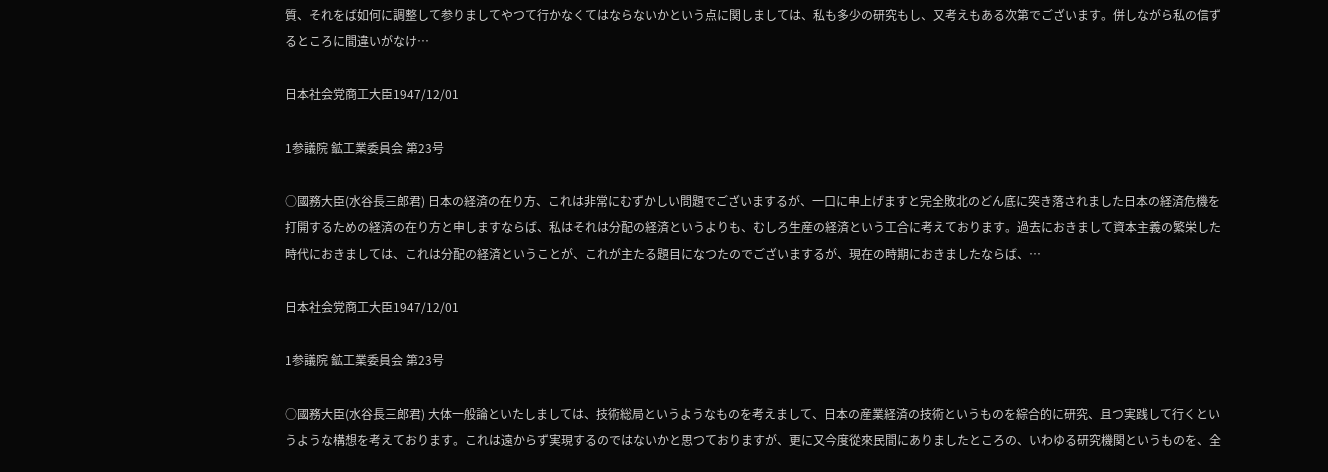質、それをば如何に調整して参りましてやつて行かなくてはならないかという点に関しましては、私も多少の研究もし、又考えもある次第でございます。併しながら私の信ずるところに間違いがなけ…

日本社会党商工大臣1947/12/01

1参議院 鉱工業委員会 第23号

○國務大臣(水谷長三郎君) 日本の経済の在り方、これは非常にむずかしい問題でございまするが、一口に申上げますと完全敗北のどん底に突き落されました日本の経済危機を打開するための経済の在り方と申しますならば、私はそれは分配の経済というよりも、むしろ生産の経済という工合に考えております。過去におきまして資本主義の繁栄した時代におきましては、これは分配の経済ということが、これが主たる題目になつたのでございまするが、現在の時期におきましたならば、…

日本社会党商工大臣1947/12/01

1参議院 鉱工業委員会 第23号

○國務大臣(水谷長三郎君) 大体一般論といたしましては、技術総局というようなものを考えまして、日本の産業経済の技術というものを綜合的に研究、且つ実践して行くというような構想を考えております。これは遠からず実現するのではないかと思つておりますが、更に又今度從來民間にありましたところの、いわゆる研究機関というものを、全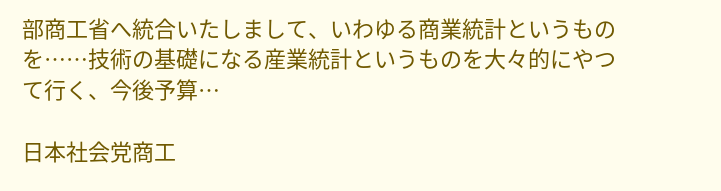部商工省へ統合いたしまして、いわゆる商業統計というものを……技術の基礎になる産業統計というものを大々的にやつて行く、今後予算…

日本社会党商工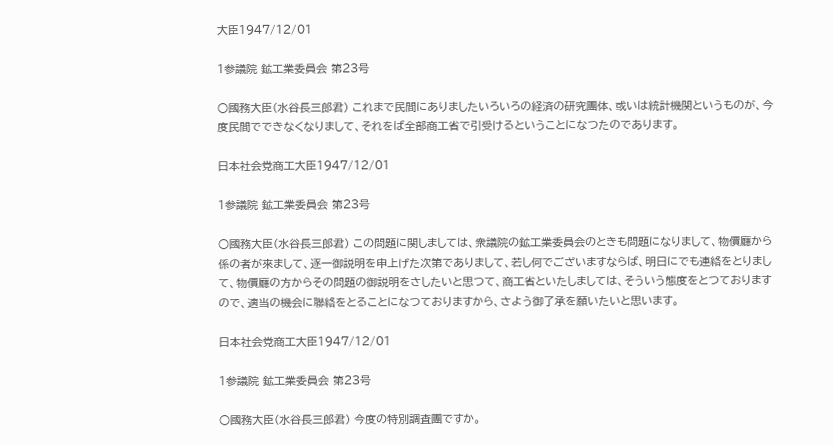大臣1947/12/01

1参議院 鉱工業委員会 第23号

○國務大臣(水谷長三郎君) これまで民間にありましたいろいろの経済の研究團体、或いは統計機関というものが、今度民間でできなくなりまして、それをば全部商工省で引受けるということになつたのであります。

日本社会党商工大臣1947/12/01

1参議院 鉱工業委員会 第23号

○國務大臣(水谷長三郎君) この問題に関しましては、衆議院の鉱工業委員会のときも問題になりまして、物價廳から係の者が來まして、逐一御説明を申上げた次第でありまして、若し何でございますならば、明日にでも連絡をとりまして、物價廳の方からその問題の御説明をさしたいと思つて、商工省といたしましては、そういう態度をとつておりますので、適当の機会に聯絡をとることになつておりますから、さよう御了承を願いたいと思います。

日本社会党商工大臣1947/12/01

1参議院 鉱工業委員会 第23号

○國務大臣(水谷長三郎君) 今度の特別調査團ですか。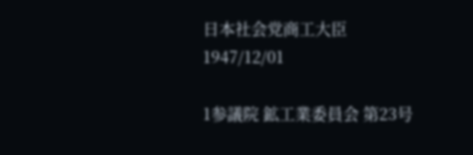日本社会党商工大臣1947/12/01

1参議院 鉱工業委員会 第23号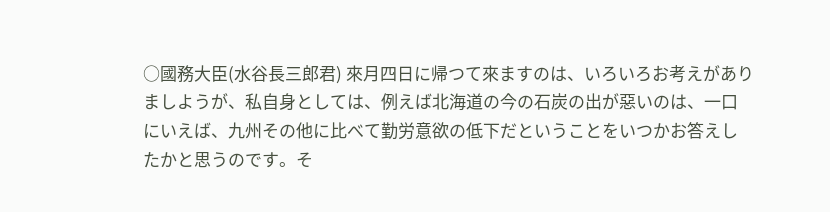○國務大臣(水谷長三郎君) 來月四日に帰つて來ますのは、いろいろお考えがありましようが、私自身としては、例えば北海道の今の石炭の出が惡いのは、一口にいえば、九州その他に比べて勤労意欲の低下だということをいつかお答えしたかと思うのです。そ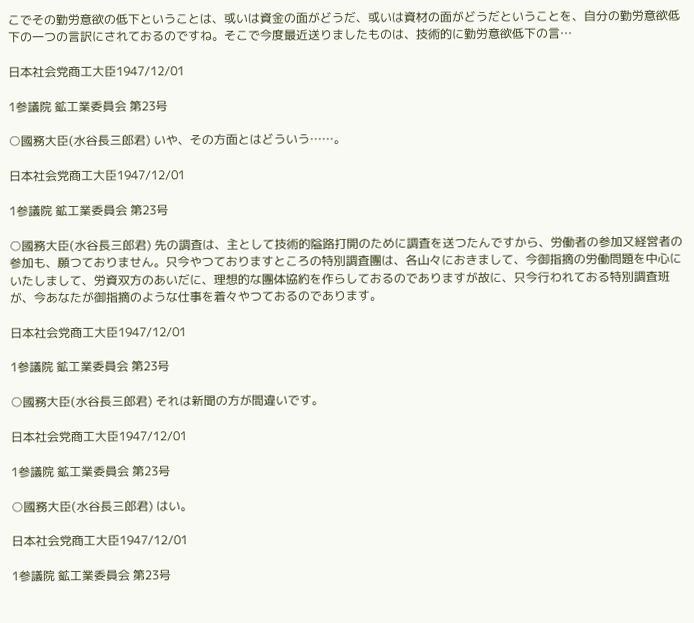こでその勤労意欲の低下ということは、或いは資金の面がどうだ、或いは資材の面がどうだということを、自分の勤労意欲低下の一つの言訳にされておるのですね。そこで今度最近送りましたものは、技術的に勤労意欲低下の言…

日本社会党商工大臣1947/12/01

1参議院 鉱工業委員会 第23号

○國務大臣(水谷長三郎君) いや、その方面とはどういう……。

日本社会党商工大臣1947/12/01

1参議院 鉱工業委員会 第23号

○國務大臣(水谷長三郎君) 先の調査は、主として技術的隘路打開のために調査を送つたんですから、労働者の参加又経営者の参加も、願つておりません。只今やつておりますところの特別調査團は、各山々におきまして、今御指摘の労働問題を中心にいたしまして、労資双方のあいだに、理想的な團体協約を作らしておるのでありますが故に、只今行われておる特別調査班が、今あなたが御指摘のような仕事を着々やつておるのであります。

日本社会党商工大臣1947/12/01

1参議院 鉱工業委員会 第23号

○國務大臣(水谷長三郎君) それは新聞の方が間違いです。

日本社会党商工大臣1947/12/01

1参議院 鉱工業委員会 第23号

○國務大臣(水谷長三郎君) はい。

日本社会党商工大臣1947/12/01

1参議院 鉱工業委員会 第23号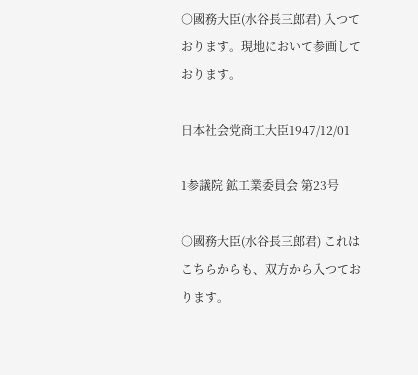○國務大臣(水谷長三郎君) 入つております。現地において参画しております。

日本社会党商工大臣1947/12/01

1参議院 鉱工業委員会 第23号

○國務大臣(水谷長三郎君) これはこちらからも、双方から入つております。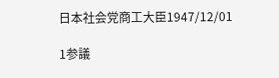日本社会党商工大臣1947/12/01

1参議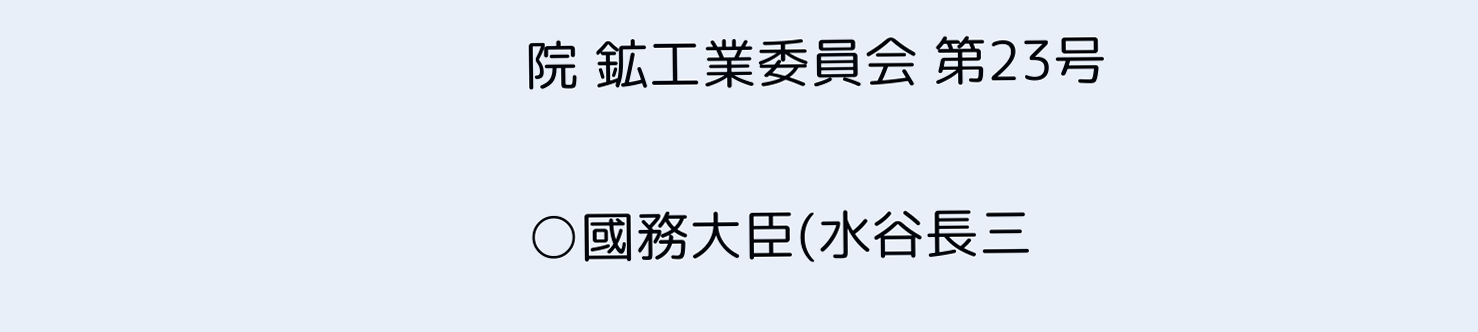院 鉱工業委員会 第23号

○國務大臣(水谷長三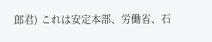郎君) これは安定本部、労働省、石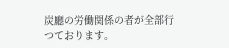炭廳の労働関係の者が全部行つております。